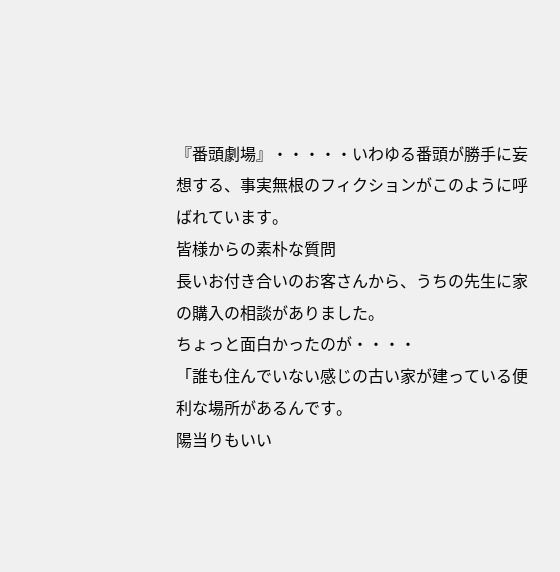『番頭劇場』・・・・・いわゆる番頭が勝手に妄想する、事実無根のフィクションがこのように呼ばれています。
皆様からの素朴な質問
長いお付き合いのお客さんから、うちの先生に家の購入の相談がありました。
ちょっと面白かったのが・・・・
「誰も住んでいない感じの古い家が建っている便利な場所があるんです。
陽当りもいい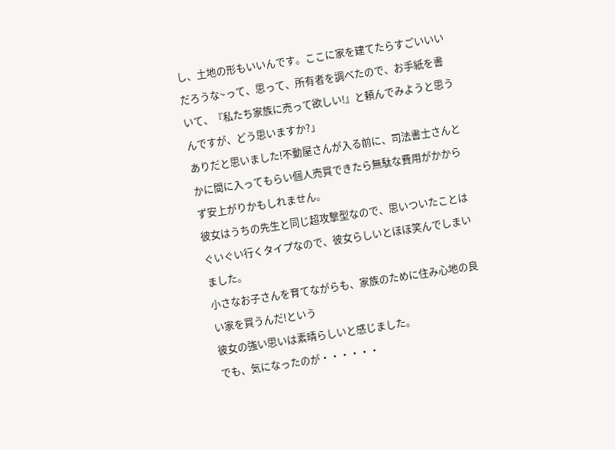し、土地の形もいいんです。ここに家を建てたらすごいいいだろうな~って、思って、所有者を調べたので、お手紙を書いて、『私たち家族に売って欲しい!』と頼んでみようと思うんですが、どう思いますか?」
ありだと思いました!不動屋さんが入る前に、司法書士さんとかに間に入ってもらい個人売買できたら無駄な費用がかからず安上がりかもしれません。
彼女はうちの先生と同じ超攻撃型なので、思いついたことはぐいぐい行くタイプなので、彼女らしいとほほ笑んでしまいました。
小さなお子さんを育てながらも、家族のために住み心地の良い家を買うんだ!という
彼女の強い思いは素晴らしいと感じました。
でも、気になったのが・・・・・・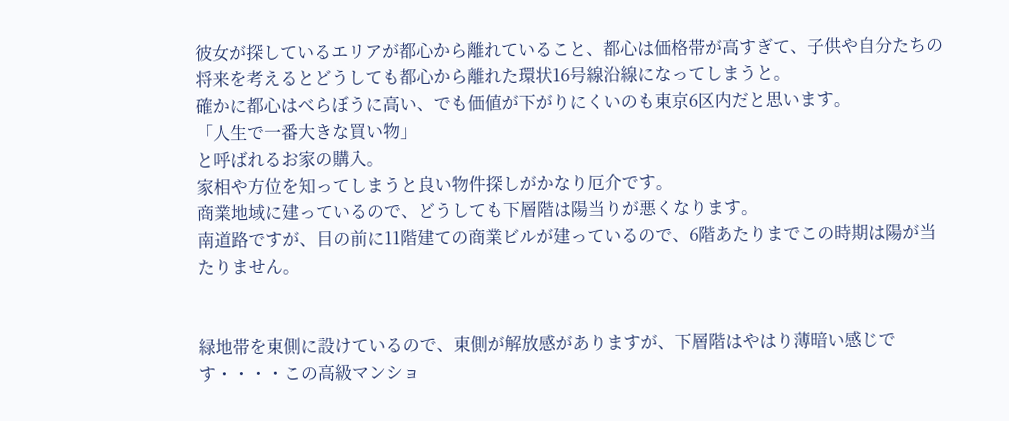彼女が探しているエリアが都心から離れていること、都心は価格帯が高すぎて、子供や自分たちの将来を考えるとどうしても都心から離れた環状16号線沿線になってしまうと。
確かに都心はべらぼうに高い、でも価値が下がりにくいのも東京6区内だと思います。
「人生で一番大きな買い物」
と呼ばれるお家の購入。
家相や方位を知ってしまうと良い物件探しがかなり厄介です。
商業地域に建っているので、どうしても下層階は陽当りが悪くなります。
南道路ですが、目の前に11階建ての商業ビルが建っているので、6階あたりまでこの時期は陽が当たりません。


緑地帯を東側に設けているので、東側が解放感がありますが、下層階はやはり薄暗い感じです・・・・この高級マンショ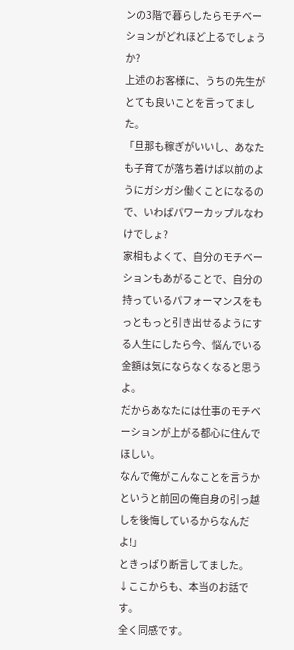ンの3階で暮らしたらモチベーションがどれほど上るでしょうか?
上述のお客様に、うちの先生がとても良いことを言ってました。
「旦那も稼ぎがいいし、あなたも子育てが落ち着けば以前のようにガシガシ働くことになるので、いわばパワーカップルなわけでしょ?
家相もよくて、自分のモチベーションもあがることで、自分の持っているパフォーマンスをもっともっと引き出せるようにする人生にしたら今、悩んでいる金額は気にならなくなると思うよ。
だからあなたには仕事のモチベーションが上がる都心に住んでほしい。
なんで俺がこんなことを言うかというと前回の俺自身の引っ越しを後悔しているからなんだよ!」
ときっぱり断言してました。
↓ここからも、本当のお話です。
全く同感です。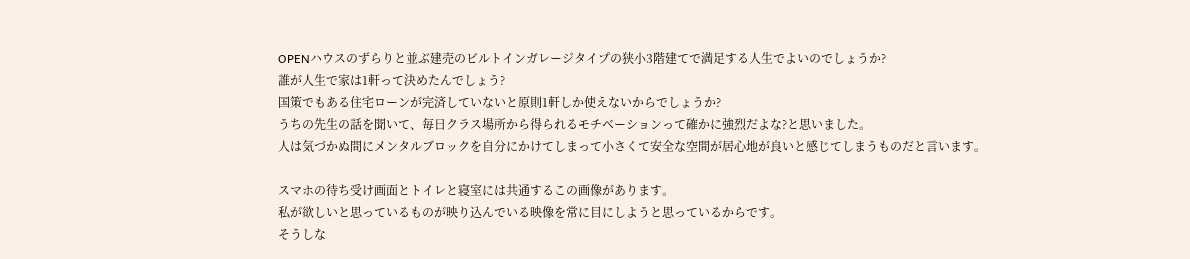OPENハウスのずらりと並ぶ建売のビルトインガレージタイプの狭小3階建てで満足する人生でよいのでしょうか?
誰が人生で家は1軒って決めたんでしょう?
国策でもある住宅ローンが完済していないと原則1軒しか使えないからでしょうか?
うちの先生の話を聞いて、毎日クラス場所から得られるモチベーションって確かに強烈だよな?と思いました。
人は気づかぬ間にメンタルブロックを自分にかけてしまって小さくて安全な空間が居心地が良いと感じてしまうものだと言います。

スマホの待ち受け画面とトイレと寝室には共通するこの画像があります。
私が欲しいと思っているものが映り込んでいる映像を常に目にしようと思っているからです。
そうしな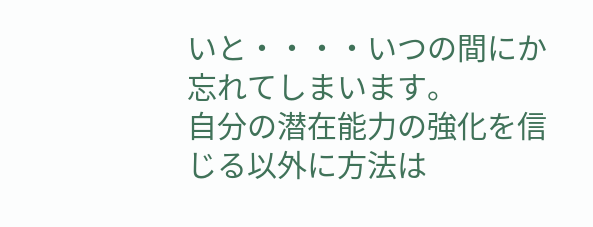いと・・・・いつの間にか忘れてしまいます。
自分の潜在能力の強化を信じる以外に方法は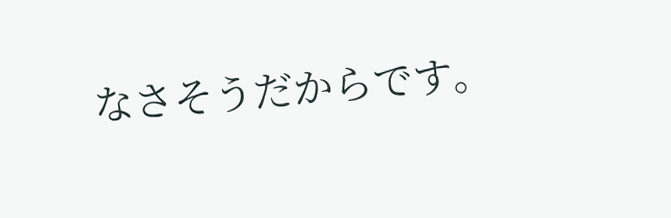なさそうだからです。